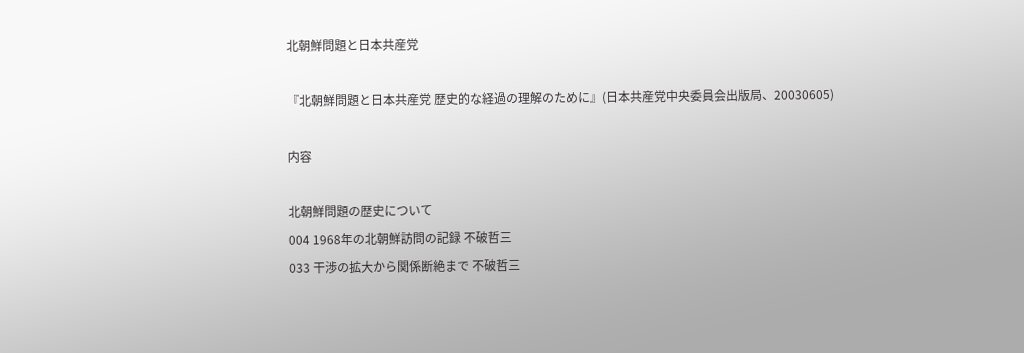北朝鮮問題と日本共産党

『北朝鮮問題と日本共産党 歴史的な経過の理解のために』(日本共産党中央委員会出版局、20030605)

内容

北朝鮮問題の歴史について
004 1968年の北朝鮮訪問の記録 不破哲三
033 干渉の拡大から関係断絶まで 不破哲三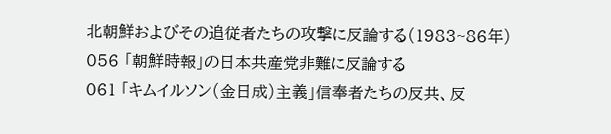北朝鮮およびその追従者たちの攻撃に反論する(1983~86年)
056 「朝鮮時報」の日本共産党非難に反論する
061 「キムイルソン(金日成)主義」信奉者たちの反共、反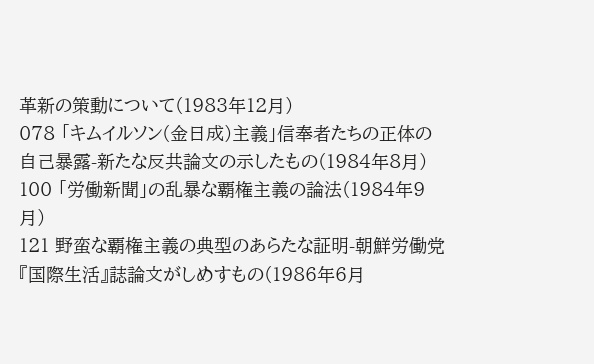革新の策動について(1983年12月)
078 「キムイルソン(金日成)主義」信奉者たちの正体の自己暴露-新たな反共論文の示したもの(1984年8月)
100 「労働新聞」の乱暴な覇権主義の論法(1984年9月)
121 野蛮な覇権主義の典型のあらたな証明-朝鮮労働党『国際生活』誌論文がしめすもの(1986年6月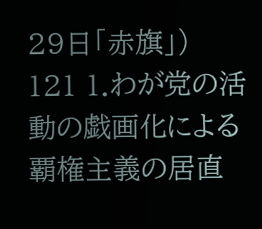29日「赤旗」)
121 1.わが党の活動の戯画化による覇権主義の居直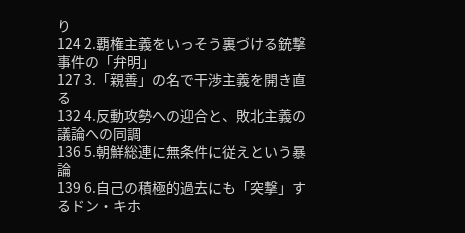り
124 2.覇権主義をいっそう裏づける銃撃事件の「弁明」
127 3.「親善」の名で干渉主義を開き直る
132 4.反動攻勢への迎合と、敗北主義の議論への同調
136 5.朝鮮総連に無条件に従えという暴論
139 6.自己の積極的過去にも「突撃」するドン・キホ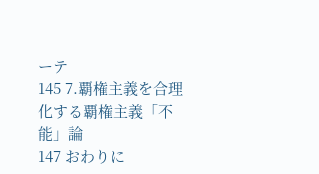ーテ
145 7.覇権主義を合理化する覇権主義「不能」論
147 おわりに